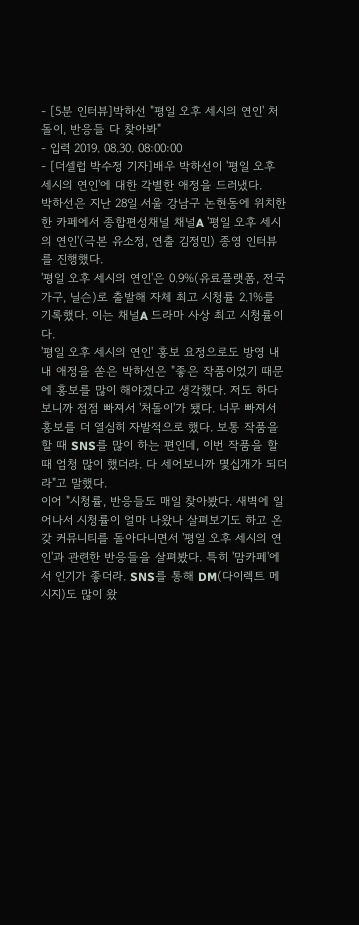- [5분 인터뷰]박하선 "평일 오후 세시의 연인' 처돌이, 반응들 다 찾아봐"
- 입력 2019. 08.30. 08:00:00
- [더셀럽 박수정 기자]배우 박하선이 '평일 오후 세시의 연인'에 대한 각별한 애정을 드러냈다.
박하선은 지난 28일 서울 강남구 논현동에 위치한 한 카페에서 종합편성채널 채널A '평일 오후 세시의 연인'(극본 유소정, 연출 김정민) 종영 인터뷰를 진행했다.
'평일 오후 세시의 연인'은 0.9%(유료플랫폼, 전국가구, 닐슨)로 출발해 자체 최고 시청률 2.1%를 기록했다. 이는 채널A 드라마 사상 최고 시청률이다.
'평일 오후 세시의 연인' 홍보 요정으로도 방영 내내 애정을 쏟은 박하선은 "좋은 작품이었기 때문에 홍보를 많이 해야겠다고 생각했다. 저도 하다보니까 점점 빠져서 '처돌이'가 됐다. 너무 빠져서 홍보를 더 열심히 자발적으로 했다. 보통 작품을 할 때 SNS를 많이 하는 편인데, 이번 작품을 할 때 엄청 많이 했더라. 다 세어보니까 몇십개가 되더라"고 말했다.
이어 "시청률, 반응들도 매일 찾아봤다. 새벽에 일어나서 시청률이 얼마 나왔나 살펴보기도 하고 온갖 커뮤니티를 돌아다니면서 '평일 오후 세시의 연인'과 관련한 반응들을 살펴봤다. 특히 '맘카페'에서 인기가 좋더라. SNS를 통해 DM(다이렉트 메시지)도 많이 왔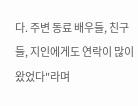다. 주변 동료 배우들, 친구들, 지인에게도 연락이 많이 왔었다"라며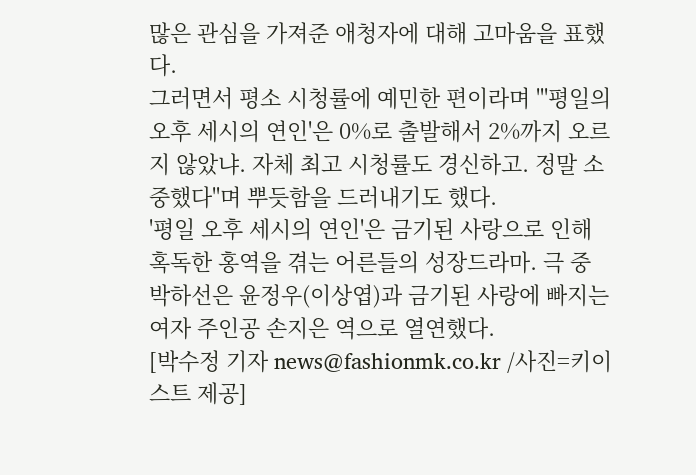많은 관심을 가져준 애청자에 대해 고마움을 표했다.
그러면서 평소 시청률에 예민한 편이라며 "'평일의 오후 세시의 연인'은 0%로 출발해서 2%까지 오르지 않았냐. 자체 최고 시청률도 경신하고. 정말 소중했다"며 뿌듯함을 드러내기도 했다.
'평일 오후 세시의 연인'은 금기된 사랑으로 인해 혹독한 홍역을 겪는 어른들의 성장드라마. 극 중 박하선은 윤정우(이상엽)과 금기된 사랑에 빠지는 여자 주인공 손지은 역으로 열연했다.
[박수정 기자 news@fashionmk.co.kr /사진=키이스트 제공]